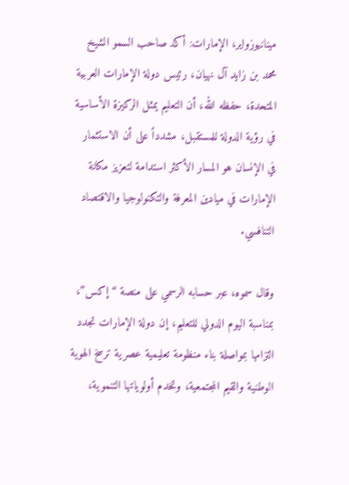مينانيوزواير، الإمارات: أكد صاحب السمو الشيخ محمد بن زايد آل نهيان، رئيس دولة الإمارات العربية المتحدة، حفظه الله، أن التعليم يمثل الركيزة الأساسية في رؤية الدولة للمستقبل، مشدداً على أن الاستثمار في الإنسان هو المسار الأكثر استدامة لتعزيز مكانة الإمارات في ميادين المعرفة والتكنولوجيا والاقتصاد التنافسي.

وقال سموه، عبر حسابه الرسمي على منصة “إكس”، بمناسبة اليوم الدولي للتعليم، إن دولة الإمارات تجدد التزامها بمواصلة بناء منظومة تعليمية عصرية ترسخ الهوية الوطنية والقيم المجتمعية، وتخدم أولوياتها التنموية،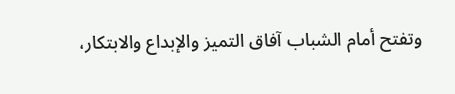وتفتح أمام الشباب آفاق التميز والإبداع والابتكار،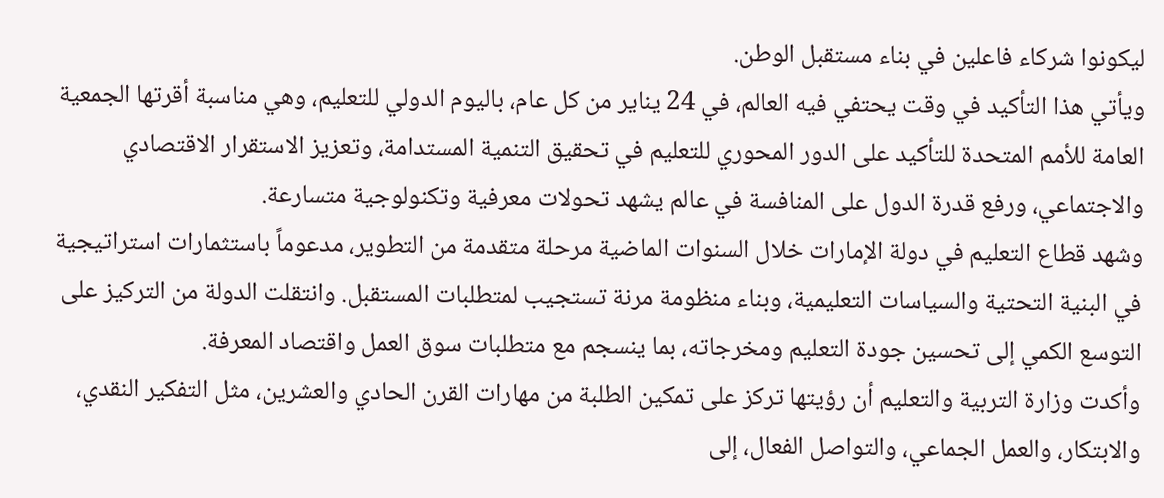ليكونوا شركاء فاعلين في بناء مستقبل الوطن.
ويأتي هذا التأكيد في وقت يحتفي فيه العالم، في 24 يناير من كل عام، باليوم الدولي للتعليم، وهي مناسبة أقرتها الجمعية العامة للأمم المتحدة للتأكيد على الدور المحوري للتعليم في تحقيق التنمية المستدامة، وتعزيز الاستقرار الاقتصادي والاجتماعي، ورفع قدرة الدول على المنافسة في عالم يشهد تحولات معرفية وتكنولوجية متسارعة.
وشهد قطاع التعليم في دولة الإمارات خلال السنوات الماضية مرحلة متقدمة من التطوير، مدعوماً باستثمارات استراتيجية في البنية التحتية والسياسات التعليمية، وبناء منظومة مرنة تستجيب لمتطلبات المستقبل. وانتقلت الدولة من التركيز على التوسع الكمي إلى تحسين جودة التعليم ومخرجاته، بما ينسجم مع متطلبات سوق العمل واقتصاد المعرفة.
وأكدت وزارة التربية والتعليم أن رؤيتها تركز على تمكين الطلبة من مهارات القرن الحادي والعشرين، مثل التفكير النقدي، والابتكار، والعمل الجماعي، والتواصل الفعال، إلى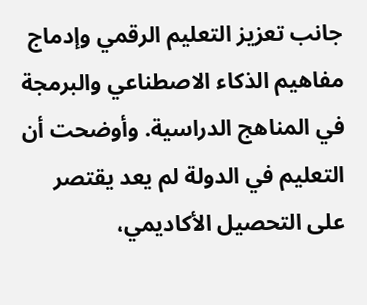جانب تعزيز التعليم الرقمي وإدماج مفاهيم الذكاء الاصطناعي والبرمجة في المناهج الدراسية. وأوضحت أن التعليم في الدولة لم يعد يقتصر على التحصيل الأكاديمي،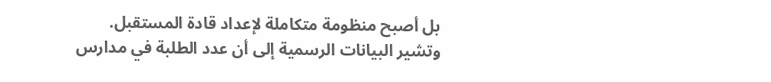بل أصبح منظومة متكاملة لإعداد قادة المستقبل.
وتشير البيانات الرسمية إلى أن عدد الطلبة في مدارس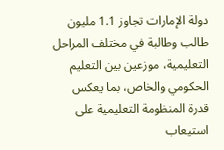دولة الإمارات تجاوز 1.1 مليون طالب وطالبة في مختلف المراحل التعليمية، موزعين بين التعليم الحكومي والخاص، بما يعكس قدرة المنظومة التعليمية على استيعاب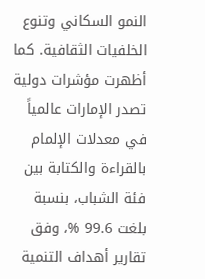النمو السكاني وتنوع الخلفيات الثقافية. كما أظهرت مؤشرات دولية تصدر الإمارات عالمياً في معدلات الإلمام بالقراءة والكتابة بين فئة الشباب، بنسبة بلغت 99.6 %، وفق تقارير أهداف التنمية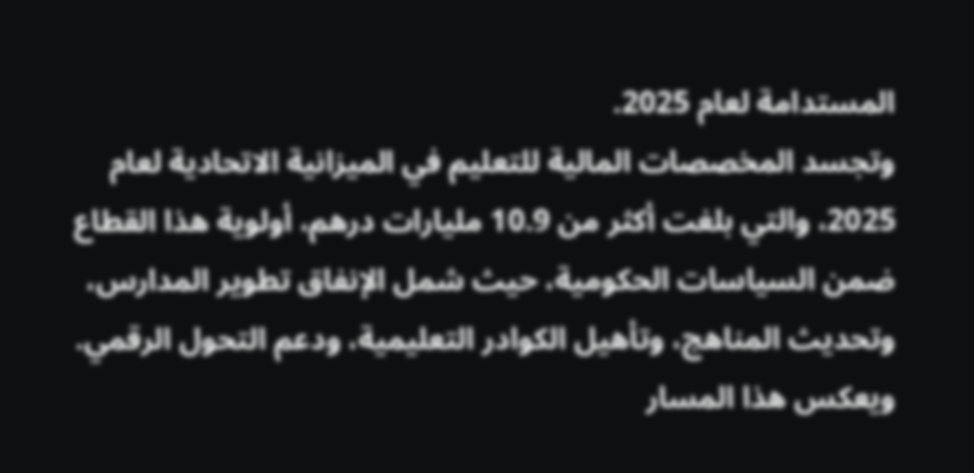المستدامة لعام 2025.
وتجسد المخصصات المالية للتعليم في الميزانية الاتحادية لعام 2025، والتي بلغت أكثر من 10.9 مليارات درهم، أولوية هذا القطاع ضمن السياسات الحكومية، حيث شمل الإنفاق تطوير المدارس، وتحديث المناهج، وتأهيل الكوادر التعليمية، ودعم التحول الرقمي.
ويعكس هذا المسار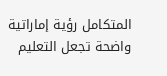المتكامل رؤية إماراتية واضحة تجعل التعليم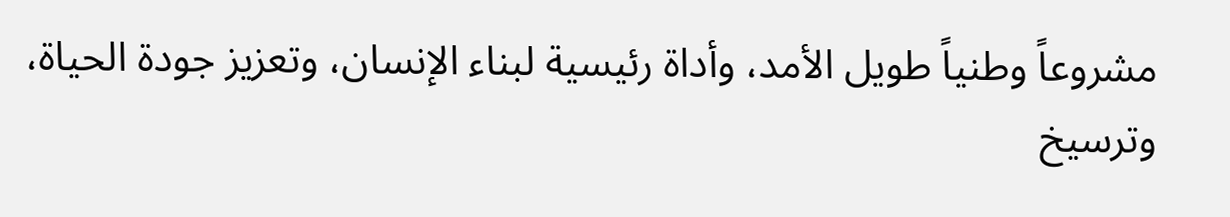مشروعاً وطنياً طويل الأمد، وأداة رئيسية لبناء الإنسان، وتعزيز جودة الحياة، وترسيخ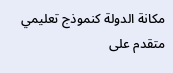مكانة الدولة كنموذج تعليمي متقدم على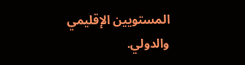المستويين الإقليمي والدولي.